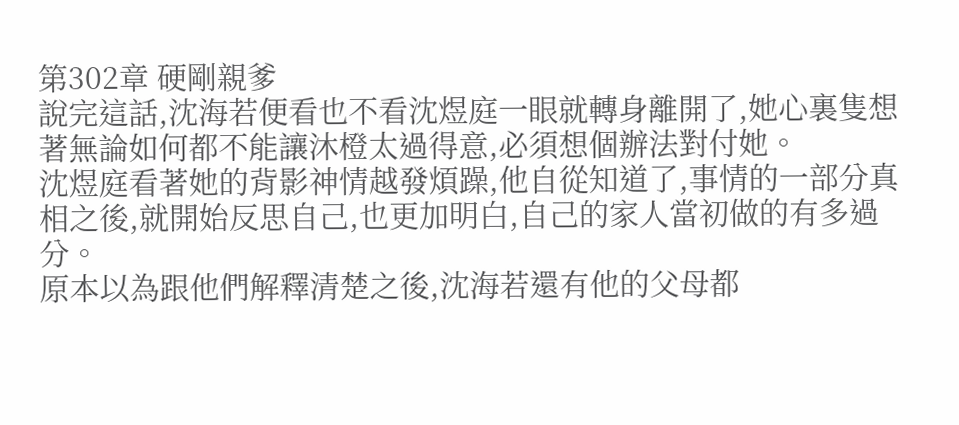第302章 硬剛親爹
說完這話,沈海若便看也不看沈煜庭一眼就轉身離開了,她心裏隻想著無論如何都不能讓沐橙太過得意,必須想個辦法對付她。
沈煜庭看著她的背影神情越發煩躁,他自從知道了,事情的一部分真相之後,就開始反思自己,也更加明白,自己的家人當初做的有多過分。
原本以為跟他們解釋清楚之後,沈海若還有他的父母都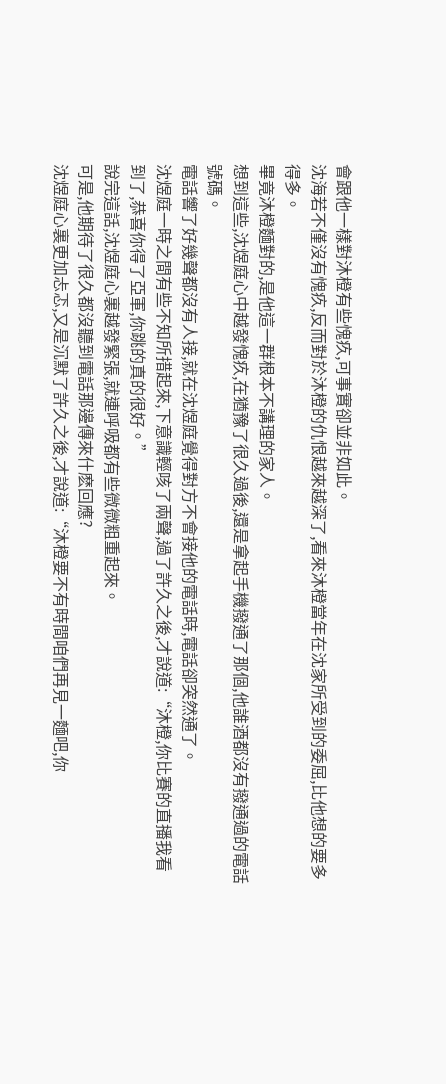會跟他一樣對沐橙有些愧疚,可事實卻並非如此。
沈海若不僅沒有愧疚,反而對於沐橙的仇恨越來越深了,看來沐橙當年在沈家所受到的委屈,比他想的要多得多。
畢竟沐橙麵對的,是他這一群根本不講理的家人。
想到這些,沈煜庭心中越發愧疚,在猶豫了很久過後,還是拿起手機撥通了那個,他誰酒都沒有撥通過的電話號碼。
電話響了好幾聲都沒有人接,就在沈煜庭覺得對方不會接他的電話時,電話卻突然通了。
沈煜庭一時之間有些不知所措起來,下意識輕咳了兩聲,過了許久之後,才說道:“沐橙,你比賽的直播我看到了,恭喜你得了亞軍,你跳的真的很好。”
說完這話,沈煜庭心裏越發緊張,就連呼吸都有些微微粗重起來。
可是,他期待了很久都沒聽到電話那邊傳來什麽回應?
沈煜庭心裏更加忐忑,又是沉默了許久之後,才說道:“沐橙要不有時間咱們再見一麵吧,你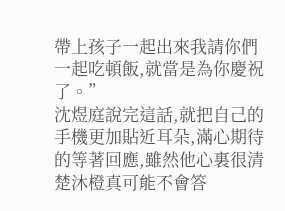帶上孩子一起出來我請你們一起吃頓飯,就當是為你慶祝了。”
沈煜庭說完這話,就把自己的手機更加貼近耳朵,滿心期待的等著回應,雖然他心裏很清楚沐橙真可能不會答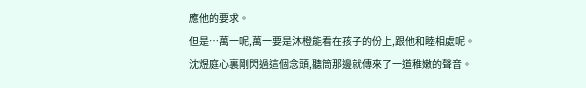應他的要求。
但是…萬一呢,萬一要是沐橙能看在孩子的份上,跟他和睦相處呢。
沈煜庭心裏剛閃過這個念頭,聽筒那邊就傳來了一道稚嫩的聲音。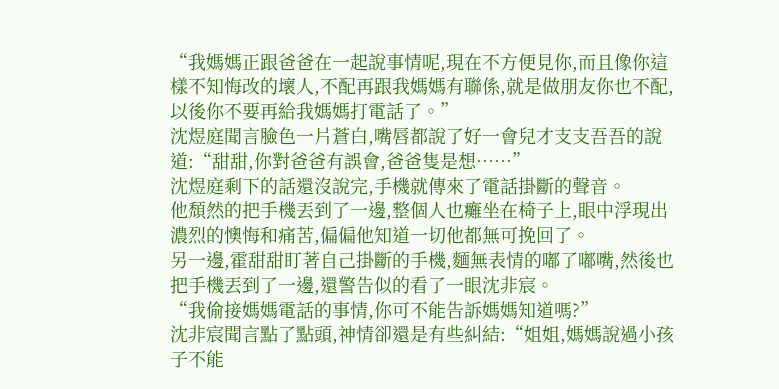“我媽媽正跟爸爸在一起說事情呢,現在不方便見你,而且像你這樣不知悔改的壞人,不配再跟我媽媽有聯係,就是做朋友你也不配,以後你不要再給我媽媽打電話了。”
沈煜庭聞言臉色一片蒼白,嘴唇都說了好一會兒才支支吾吾的說道:“甜甜,你對爸爸有誤會,爸爸隻是想……”
沈煜庭剩下的話還沒說完,手機就傳來了電話掛斷的聲音。
他頹然的把手機丟到了一邊,整個人也癱坐在椅子上,眼中浮現出濃烈的懊悔和痛苦,偏偏他知道一切他都無可挽回了。
另一邊,霍甜甜盯著自己掛斷的手機,麵無表情的嘟了嘟嘴,然後也把手機丟到了一邊,還警告似的看了一眼沈非宸。
“我偷接媽媽電話的事情,你可不能告訴媽媽知道嗎?”
沈非宸聞言點了點頭,神情卻還是有些糾結:“姐姐,媽媽說過小孩子不能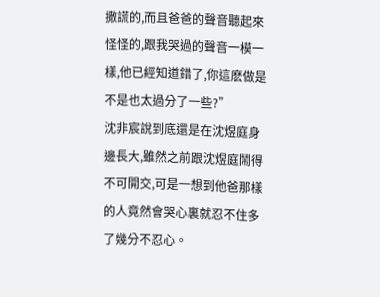撒謊的,而且爸爸的聲音聽起來怪怪的,跟我哭過的聲音一模一樣,他已經知道錯了,你這麽做是不是也太過分了一些?”
沈非宸說到底還是在沈煜庭身邊長大,雖然之前跟沈煜庭鬧得不可開交,可是一想到他爸那樣的人竟然會哭心裏就忍不住多了幾分不忍心。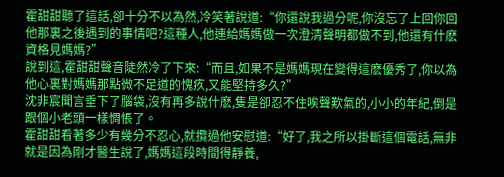霍甜甜聽了這話,卻十分不以為然,冷笑著說道:“你還說我過分呢,你沒忘了上回你回他那裏之後遇到的事情吧?這種人,他連給媽媽做一次澄清聲明都做不到,他還有什麽資格見媽媽?”
說到這,霍甜甜聲音陡然冷了下來:“而且,如果不是媽媽現在變得這麽優秀了,你以為他心裏對媽媽那點微不足道的愧疚,又能堅持多久?”
沈非宸聞言垂下了腦袋,沒有再多說什麽,隻是卻忍不住唉聲歎氣的,小小的年紀,倒是跟個小老頭一樣惆悵了。
霍甜甜看著多少有幾分不忍心,就攬過他安慰道:“好了,我之所以掛斷這個電話,無非就是因為剛才醫生說了,媽媽這段時間得靜養,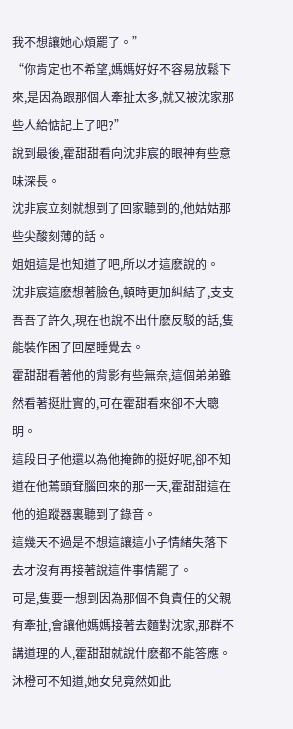我不想讓她心煩罷了。”
“你肯定也不希望,媽媽好好不容易放鬆下來,是因為跟那個人牽扯太多,就又被沈家那些人給惦記上了吧?”
說到最後,霍甜甜看向沈非宸的眼神有些意味深長。
沈非宸立刻就想到了回家聽到的,他姑姑那些尖酸刻薄的話。
姐姐這是也知道了吧,所以才這麽說的。
沈非宸這麽想著臉色,頓時更加糾結了,支支吾吾了許久,現在也說不出什麽反駁的話,隻能裝作困了回屋睡覺去。
霍甜甜看著他的背影有些無奈,這個弟弟雖然看著挺壯實的,可在霍甜看來卻不大聰明。
這段日子他還以為他掩飾的挺好呢,卻不知道在他蔫頭耷腦回來的那一天,霍甜甜這在他的追蹤器裏聽到了錄音。
這幾天不過是不想這讓這小子情緒失落下去才沒有再接著說這件事情罷了。
可是,隻要一想到因為那個不負責任的父親有牽扯,會讓他媽媽接著去麵對沈家,那群不講道理的人,霍甜甜就說什麽都不能答應。
沐橙可不知道,她女兒竟然如此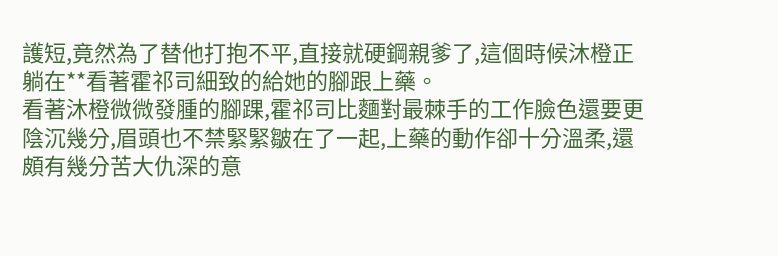護短,竟然為了替他打抱不平,直接就硬鋼親爹了,這個時候沐橙正躺在**看著霍祁司細致的給她的腳跟上藥。
看著沐橙微微發腫的腳踝,霍祁司比麵對最棘手的工作臉色還要更陰沉幾分,眉頭也不禁緊緊皺在了一起,上藥的動作卻十分溫柔,還頗有幾分苦大仇深的意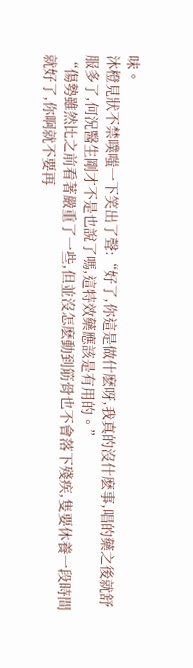味。
沐橙見狀不禁噗嗤一下笑出了聲:“好了,你這是做什麽呀,我真的沒什麽事,唱的藥之後就舒服多了,何況醫生剛才不是也說了嗎,這特效藥應該是有用的。”
“傷勢雖然比之前看著嚴重了一些,但並沒怎麽動到筋骨也不會落下殘疾,隻要休養一段時間就好了,你啊就不要再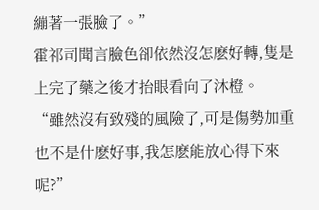繃著一張臉了。”
霍祁司聞言臉色卻依然沒怎麽好轉,隻是上完了藥之後才抬眼看向了沐橙。
“雖然沒有致殘的風險了,可是傷勢加重也不是什麽好事,我怎麽能放心得下來呢?”